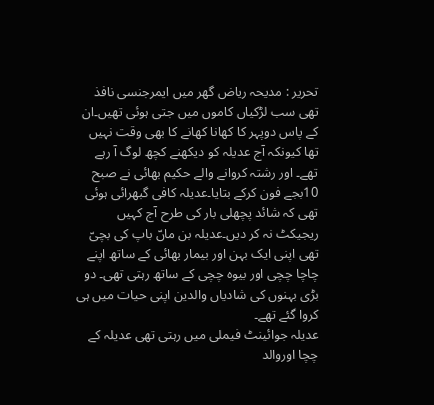تحریر : مدیحہ ریاض گھر میں ایمرجنسی نافذ تھی سب لڑکیاں کاموں میں جتی ہوئی تھیں۔ان کے پاس دوپہر کا کھانا کھانے کا بھی وقت نہیں تھا کیونکہ آج عدیلہ کو دیکھنے کچھ لوگ آ رہے تھے۔ اور رشتہ کروانے والے حکیم بھائی نے صبح 10بجے فون کرکے بتایا۔عدیلہ کافی گبھرائی ہوئی تھی کہ شائد پچھلی بار کی طرح آج کہیں ریجیکٹ نہ کر دیں۔عدیلہ بن ماںّ باپ کی بچیّ تھی اپنی ایک بہن اور بیمار بھائی کے ساتھ اپنے چاچا چچی اور بیوہ چچی کے ساتھ رہتی تھی۔ دو بڑی بہنوں کی شادیاں والدین اپنی حیات میں ہی کروا گئے تھے۔
عدیلہ جوائینٹ فیملی میں رہتی تھی عدیلہ کے چچا اوروالد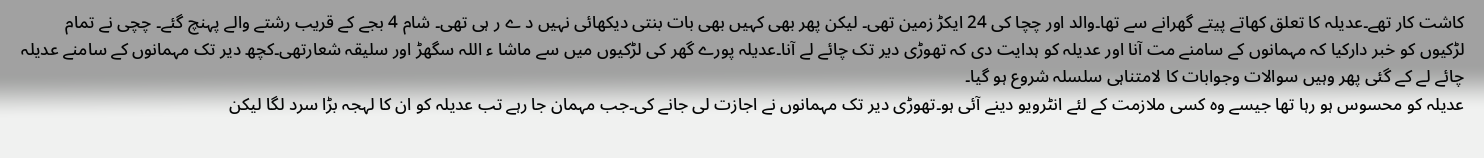کاشت کار تھے۔عدیلہ کا تعلق کھاتے پیتے گھرانے سے تھا۔والد اور چچا کی 24 ایکڑ زمین تھی۔ لیکن پھر بھی کہیں بھی بات بنتی دیکھائی نہیں د ے ر ہی تھی۔ شام 4 بجے کے قریب رشتے والے پہنچ گئے۔ چچی نے تمام لڑکیوں کو خبر دارکیا کہ مہمانوں کے سامنے مت آنا اور عدیلہ کو ہدایت دی کہ تھوڑی دیر تک چائے لے آنا۔عدیلہ پورے گھر کی لڑکیوں میں سے ماشا ء اللہ سگھڑ اور سلیقہ شعارتھی۔کچھ دیر تک مہمانوں کے سامنے عدیلہ چائے لے کے گئی پھر وہیں سوالات وجوابات کا لامتناہی سلسلہ شروع ہو گیا۔
عدیلہ کو محسوس ہو رہا تھا جیسے وہ کسی ملازمت کے لئے انٹرویو دینے آئی ہو۔تھوڑی دیر تک مہمانوں نے اجازت لی جانے کی۔جب مہمان جا رہے تب عدیلہ کو ان کا لہجہ بڑا سرد لگا لیکن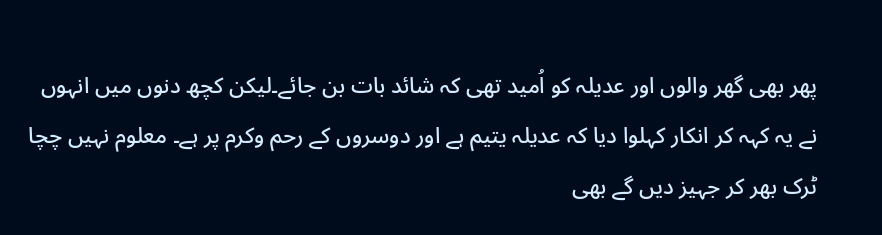پھر بھی گھر والوں اور عدیلہ کو اُمید تھی کہ شائد بات بن جائے۔لیکن کچھ دنوں میں انہوں نے یہ کہہ کر انکار کہلوا دیا کہ عدیلہ یتیم ہے اور دوسروں کے رحم وکرم پر ہے۔ معلوم نہیں چچا ٹرک بھر کر جہیز دیں گے بھی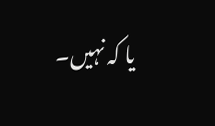یا کہ نہیں۔